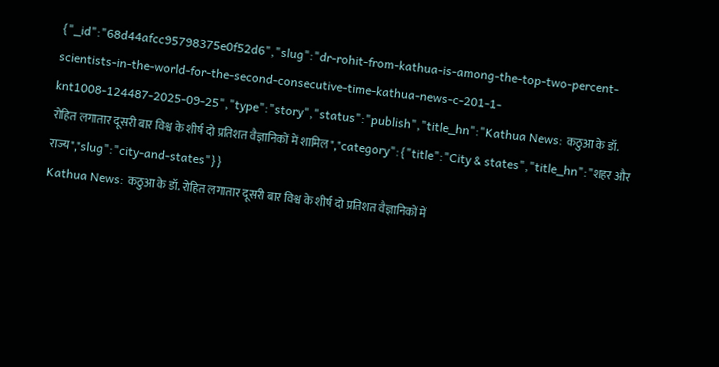{"_id":"68d44afcc95798375e0f52d6","slug":"dr-rohit-from-kathua-is-among-the-top-two-percent-scientists-in-the-world-for-the-second-consecutive-time-kathua-news-c-201-1-knt1008-124487-2025-09-25","type":"story","status":"publish","title_hn":"Kathua News: कठुआ के डॉ. रोहित लगातार दूसरी बार विश्व के शीर्ष दो प्रतिशत वैज्ञानिकों में शामिल","category":{"title":"City & states","title_hn":"शहर और राज्य","slug":"city-and-states"}}
Kathua News: कठुआ के डॉ. रोहित लगातार दूसरी बार विश्व के शीर्ष दो प्रतिशत वैज्ञानिकों में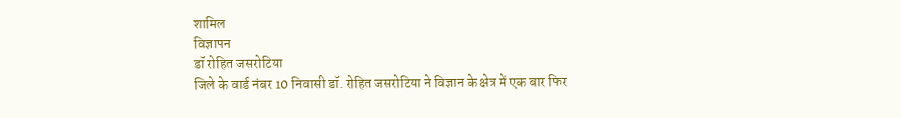शामिल
विज्ञापन
डॉ रोहित जसरोटिया
जिले के वार्ड नंबर 10 निवासी डॉ. रोहित जसरोटिया ने विज्ञान के क्षेत्र में एक बार फिर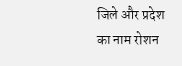जिले और प्रदेश का नाम रोशन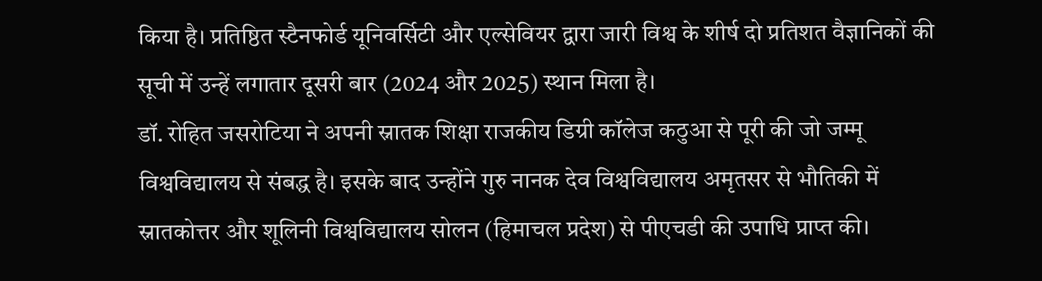किया है। प्रतिष्ठित स्टैनफोर्ड यूनिवर्सिटी और एल्सेवियर द्वारा जारी विश्व के शीर्ष दो प्रतिशत वैज्ञानिकों की सूची में उन्हें लगातार दूसरी बार (2024 और 2025) स्थान मिला है।
डॉ. रोहित जसरोटिया ने अपनी स्नातक शिक्षा राजकीय डिग्री कॉलेज कठुआ से पूरी की जो जम्मू विश्वविद्यालय से संबद्ध है। इसके बाद उन्होंने गुरु नानक देव विश्वविद्यालय अमृतसर से भौतिकी में स्नातकोत्तर और शूलिनी विश्वविद्यालय सोलन (हिमाचल प्रदेश) से पीएचडी की उपाधि प्राप्त की।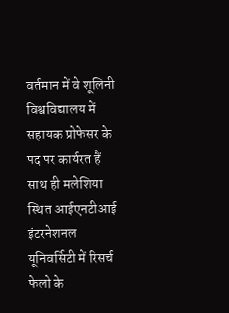वर्तमान में वे शूलिनी विश्वविद्यालय में सहायक प्रोफेसर के पद पर कार्यरत हैं साथ ही मलेशिया स्थित आईएनटीआई इंटरनेशनल यूनिवर्सिटी में रिसर्च फेलो के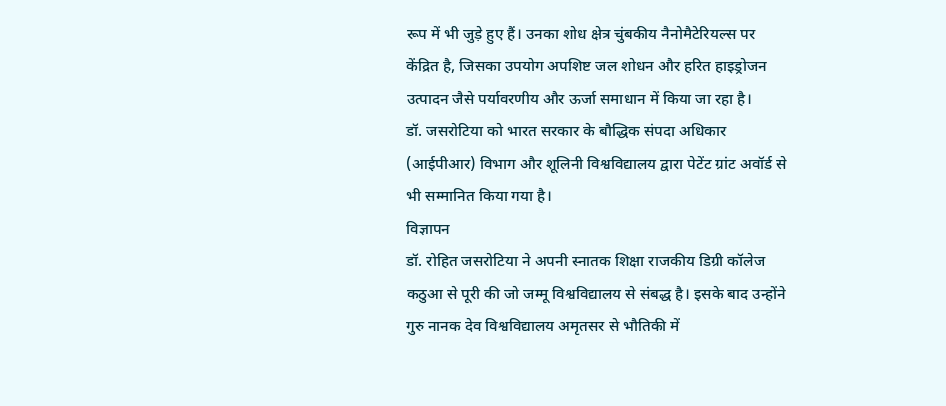रूप में भी जुड़े हुए हैं। उनका शोध क्षेत्र चुंबकीय नैनोमैटेरियल्स पर केंद्रित है, जिसका उपयोग अपशिष्ट जल शोधन और हरित हाइड्रोजन उत्पादन जैसे पर्यावरणीय और ऊर्जा समाधान में किया जा रहा है।
डॉ. जसरोटिया को भारत सरकार के बौद्धिक संपदा अधिकार (आईपीआर) विभाग और शूलिनी विश्वविद्यालय द्वारा पेटेंट ग्रांट अवॉर्ड से भी सम्मानित किया गया है।
विज्ञापन
डॉ. रोहित जसरोटिया ने अपनी स्नातक शिक्षा राजकीय डिग्री कॉलेज कठुआ से पूरी की जो जम्मू विश्वविद्यालय से संबद्ध है। इसके बाद उन्होंने गुरु नानक देव विश्वविद्यालय अमृतसर से भौतिकी में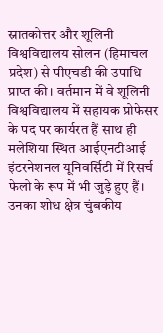स्नातकोत्तर और शूलिनी विश्वविद्यालय सोलन (हिमाचल प्रदेश) से पीएचडी की उपाधि प्राप्त की। वर्तमान में वे शूलिनी विश्वविद्यालय में सहायक प्रोफेसर के पद पर कार्यरत हैं साथ ही मलेशिया स्थित आईएनटीआई इंटरनेशनल यूनिवर्सिटी में रिसर्च फेलो के रूप में भी जुड़े हुए हैं। उनका शोध क्षेत्र चुंबकीय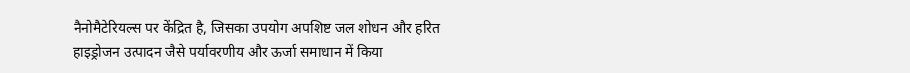नैनोमैटेरियल्स पर केंद्रित है, जिसका उपयोग अपशिष्ट जल शोधन और हरित हाइड्रोजन उत्पादन जैसे पर्यावरणीय और ऊर्जा समाधान में किया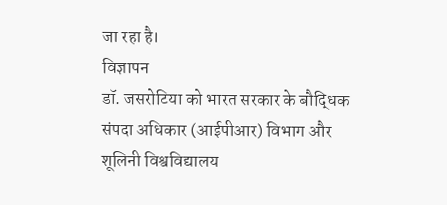जा रहा है।
विज्ञापन
डॉ. जसरोटिया को भारत सरकार के बौद्धिक संपदा अधिकार (आईपीआर) विभाग और शूलिनी विश्वविद्यालय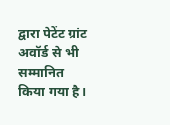द्वारा पेटेंट ग्रांट अवॉर्ड से भी सम्मानित किया गया है।